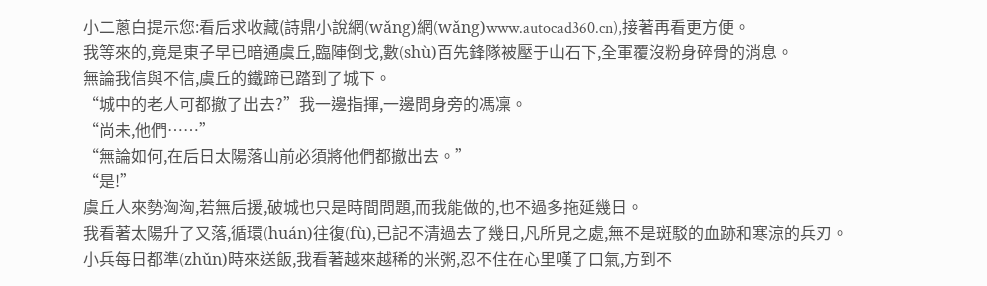小二蔥白提示您:看后求收藏(詩鼎小說網(wǎng)網(wǎng)www.autocad360.cn),接著再看更方便。
我等來的,竟是東子早已暗通虞丘,臨陣倒戈,數(shù)百先鋒隊被壓于山石下,全軍覆沒粉身碎骨的消息。
無論我信與不信,虞丘的鐵蹄已踏到了城下。
“城中的老人可都撤了出去?”我一邊指揮,一邊問身旁的馮凜。
“尚未,他們……”
“無論如何,在后日太陽落山前必須將他們都撤出去。”
“是!”
虞丘人來勢洶洶,若無后援,破城也只是時間問題,而我能做的,也不過多拖延幾日。
我看著太陽升了又落,循環(huán)往復(fù),已記不清過去了幾日,凡所見之處,無不是斑駁的血跡和寒涼的兵刃。
小兵每日都準(zhǔn)時來送飯,我看著越來越稀的米粥,忍不住在心里嘆了口氣,方到不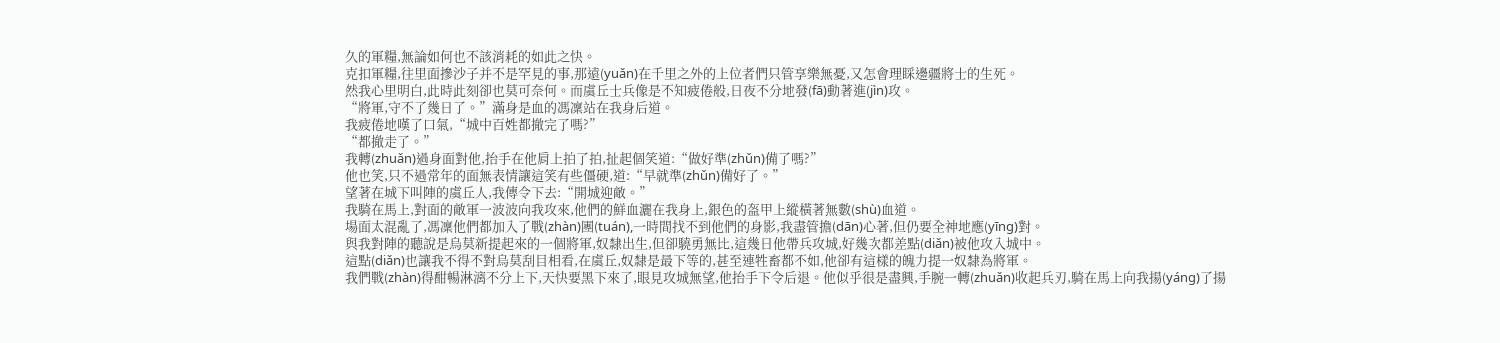久的軍糧,無論如何也不該消耗的如此之快。
克扣軍糧,往里面摻沙子并不是罕見的事,那遠(yuǎn)在千里之外的上位者們只管享樂無憂,又怎會理睬邊疆將士的生死。
然我心里明白,此時此刻卻也莫可奈何。而虞丘士兵像是不知疲倦般,日夜不分地發(fā)動著進(jìn)攻。
“將軍,守不了幾日了。”滿身是血的馮凜站在我身后道。
我疲倦地嘆了口氣,“城中百姓都撤完了嗎?”
“都撤走了。”
我轉(zhuǎn)過身面對他,抬手在他肩上拍了拍,扯起個笑道:“做好準(zhǔn)備了嗎?”
他也笑,只不過常年的面無表情讓這笑有些僵硬,道:“早就準(zhǔn)備好了。”
望著在城下叫陣的虞丘人,我傳令下去:“開城迎敵。”
我騎在馬上,對面的敵軍一波波向我攻來,他們的鮮血灑在我身上,銀色的盔甲上縱橫著無數(shù)血道。
場面太混亂了,馮凜他們都加入了戰(zhàn)團(tuán),一時間找不到他們的身影,我盡管擔(dān)心著,但仍要全神地應(yīng)對。
與我對陣的聽說是烏莫新提起來的一個將軍,奴隸出生,但卻驍勇無比,這幾日他帶兵攻城,好幾次都差點(diǎn)被他攻入城中。
這點(diǎn)也讓我不得不對烏莫刮目相看,在虞丘,奴隸是最下等的,甚至連牲畜都不如,他卻有這樣的魄力提一奴隸為將軍。
我們戰(zhàn)得酣暢淋漓不分上下,天快要黑下來了,眼見攻城無望,他抬手下令后退。他似乎很是盡興,手腕一轉(zhuǎn)收起兵刃,騎在馬上向我揚(yáng)了揚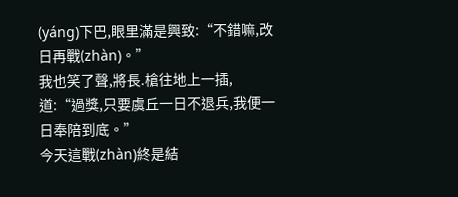(yáng)下巴,眼里滿是興致:“不錯嘛,改日再戰(zhàn)。”
我也笑了聲,將長.槍往地上一插,道:“過獎,只要虞丘一日不退兵,我便一日奉陪到底。”
今天這戰(zhàn)終是結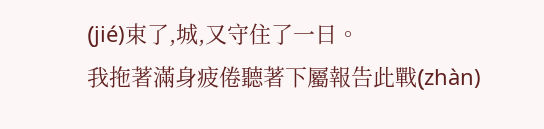(jié)束了,城,又守住了一日。
我拖著滿身疲倦聽著下屬報告此戰(zhàn)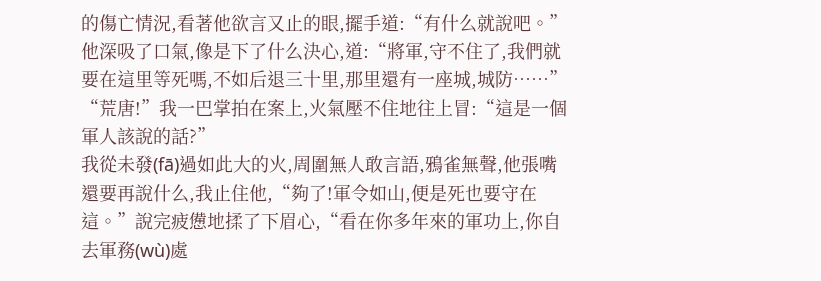的傷亡情況,看著他欲言又止的眼,擺手道:“有什么就說吧。”
他深吸了口氣,像是下了什么決心,道:“將軍,守不住了,我們就要在這里等死嗎,不如后退三十里,那里還有一座城,城防……”
“荒唐!”我一巴掌拍在案上,火氣壓不住地往上冒:“這是一個軍人該說的話?”
我從未發(fā)過如此大的火,周圍無人敢言語,鴉雀無聲,他張嘴還要再說什么,我止住他,“夠了!軍令如山,便是死也要守在這。”說完疲憊地揉了下眉心,“看在你多年來的軍功上,你自去軍務(wù)處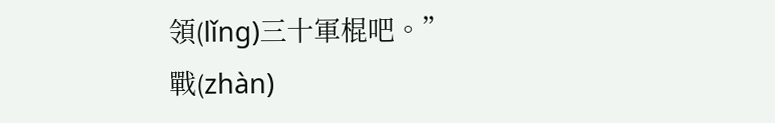領(lǐng)三十軍棍吧。”
戰(zhàn)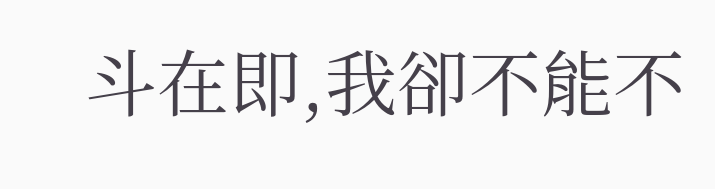斗在即,我卻不能不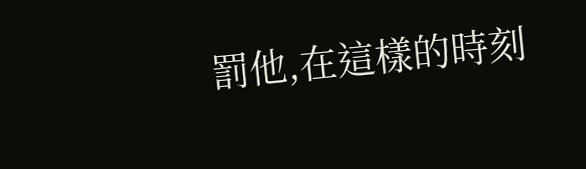罰他,在這樣的時刻